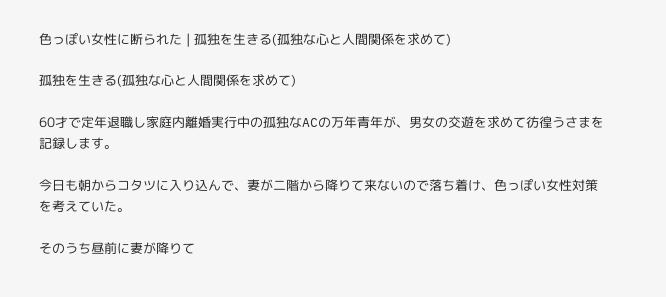色っぽい女性に断られた | 孤独を生きる(孤独な心と人間関係を求めて)

孤独を生きる(孤独な心と人間関係を求めて)

60才で定年退職し家庭内離婚実行中の孤独なACの万年青年が、男女の交遊を求めて彷徨うさまを記録します。

今日も朝からコタツに入り込んで、妻が二階から降りて来ないので落ち着け、色っぽい女性対策を考えていた。

そのうち昼前に妻が降りて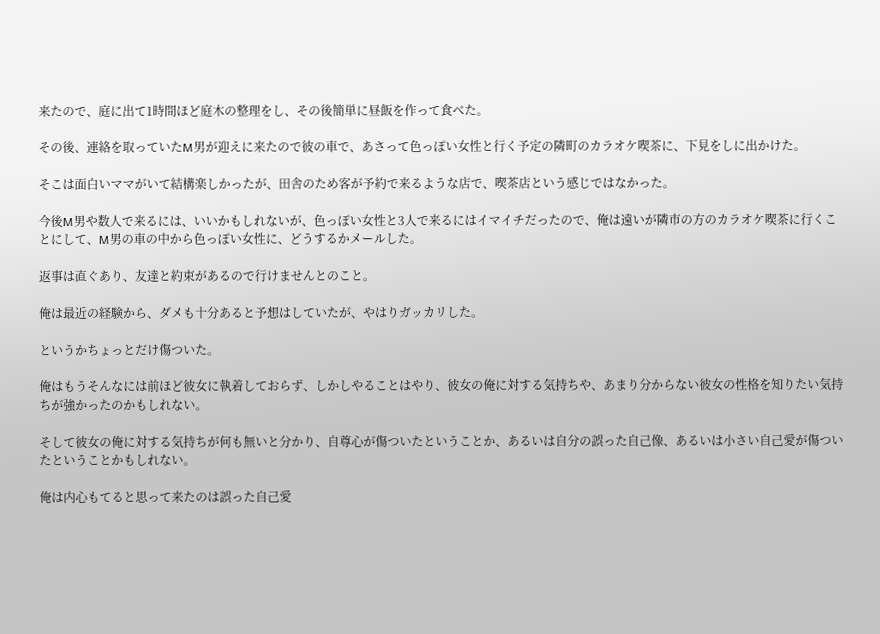来たので、庭に出て1時間ほど庭木の整理をし、その後簡単に昼飯を作って食べた。

その後、連絡を取っていたM男が迎えに来たので彼の車で、あさって色っぽい女性と行く予定の隣町のカラオケ喫茶に、下見をしに出かけた。

そこは面白いママがいて結構楽しかったが、田舎のため客が予約で来るような店で、喫茶店という感じではなかった。

今後M男や数人で来るには、いいかもしれないが、色っぽい女性と3人で来るにはイマイチだったので、俺は遠いが隣市の方のカラオケ喫茶に行くことにして、M男の車の中から色っぽい女性に、どうするかメールした。

返事は直ぐあり、友達と約束があるので行けませんとのこと。

俺は最近の経験から、ダメも十分あると予想はしていたが、やはりガッカリした。

というかちょっとだけ傷ついた。

俺はもうそんなには前ほど彼女に執着しておらず、しかしやることはやり、彼女の俺に対する気持ちや、あまり分からない彼女の性格を知りたい気持ちが強かったのかもしれない。

そして彼女の俺に対する気持ちが何も無いと分かり、自尊心が傷ついたということか、あるいは自分の誤った自己像、あるいは小さい自己愛が傷ついたということかもしれない。

俺は内心もてると思って来たのは誤った自己愛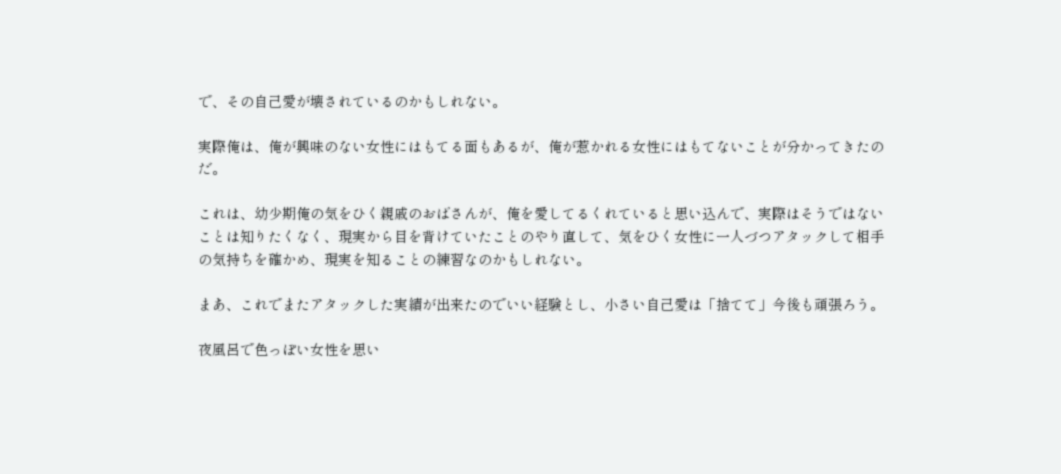で、その自己愛が壊されているのかもしれない。

実際俺は、俺が興味のない女性にはもてる面もあるが、俺が惹かれる女性にはもてないことが分かってきたのだ。

これは、幼少期俺の気をひく親戚のおばさんが、俺を愛してるくれていると思い込んで、実際はそうではないことは知りたくなく、現実から目を背けていたことのやり直して、気をひく女性に一人づつアタックして相手の気持ちを確かめ、現実を知ることの練習なのかもしれない。

まあ、これでまたアタックした実績が出来たのでいい経験とし、小さい自己愛は「捨てて」今後も頑張ろう。

夜風呂で色っぽい女性を思い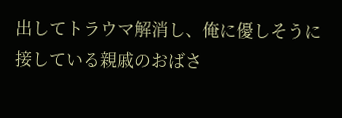出してトラウマ解消し、俺に優しそうに接している親戚のおばさ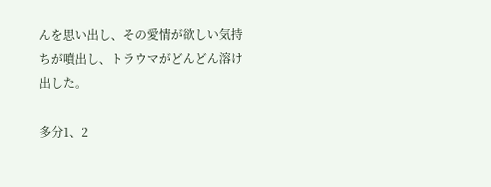んを思い出し、その愛情が欲しい気持ちが噴出し、トラウマがどんどん溶け出した。

多分1、2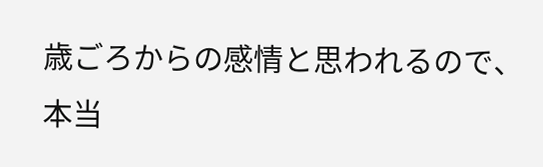歳ごろからの感情と思われるので、本当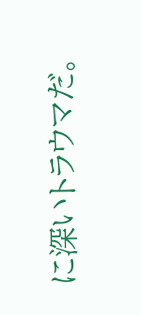に深いトラウマだ。